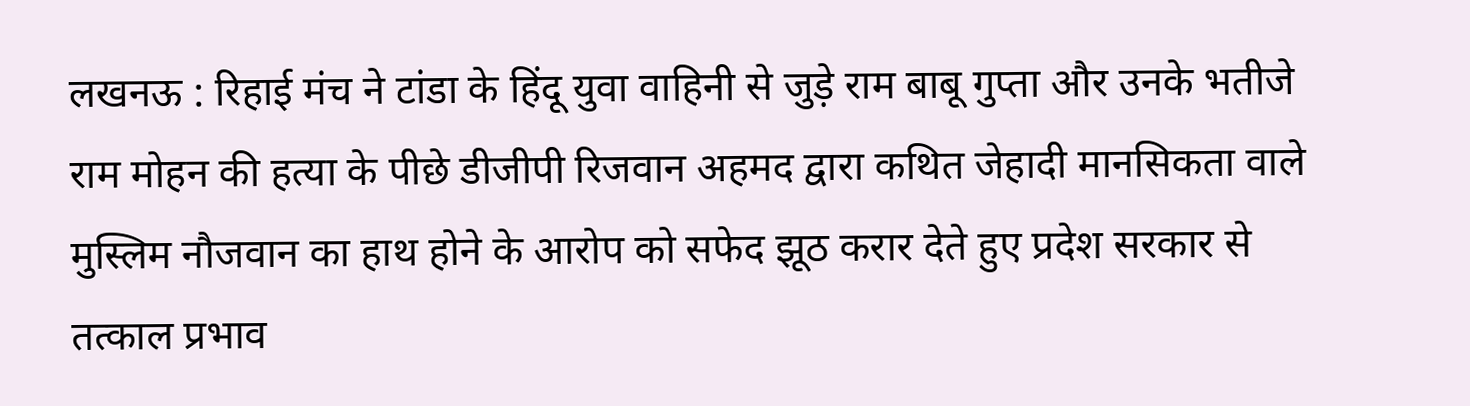लखनऊ : रिहाई मंच ने टांडा के हिंदू युवा वाहिनी से जुड़े राम बाबू गुप्ता और उनके भतीजे राम मोहन की हत्या के पीछे डीजीपी रिजवान अहमद द्वारा कथित जेहादी मानसिकता वाले मुस्लिम नौजवान का हाथ होने के आरोप को सफेद झूठ करार देते हुए प्रदेश सरकार से तत्काल प्रभाव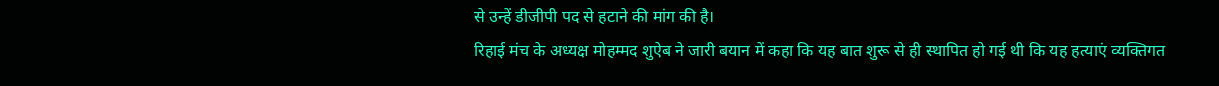से उन्हें डीजीपी पद से हटाने की मांग की है।
रिहाई मंच के अध्यक्ष मोहम्मद शुऐब ने जारी बयान में कहा कि यह बात शुरू से ही स्थापित हो गई थी कि यह हत्याएं व्यक्तिगत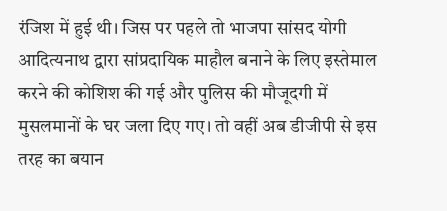रंजिश में हुई थी। जिस पर पहले तो भाजपा सांसद योगी आदित्यनाथ द्वारा सांप्रदायिक माहौल बनाने के लिए इस्तेमाल करने की कोशिश की गई और पुलिस की मौजूदगी में मुसलमानों के घर जला दिए गए। तो वहीं अब डीजीपी से इस तरह का बयान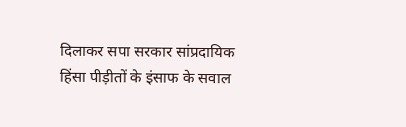दिलाकर सपा सरकार सांप्रदायिक हिंसा पीड़ीतों के इंसाफ के सवाल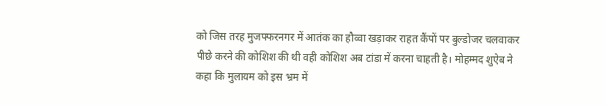को जिस तरह मुजफ्फरनगर में आतंक का हौव्वा खड़ाकर राहत कैंपों पर बुल्डोजर चलवाकर पीछे करने की कोशिश की थी वही कोशिश अब टांडा में करना चाहती है। मोहम्मद शुऐब ने कहा कि मुलायम को इस भ्रम में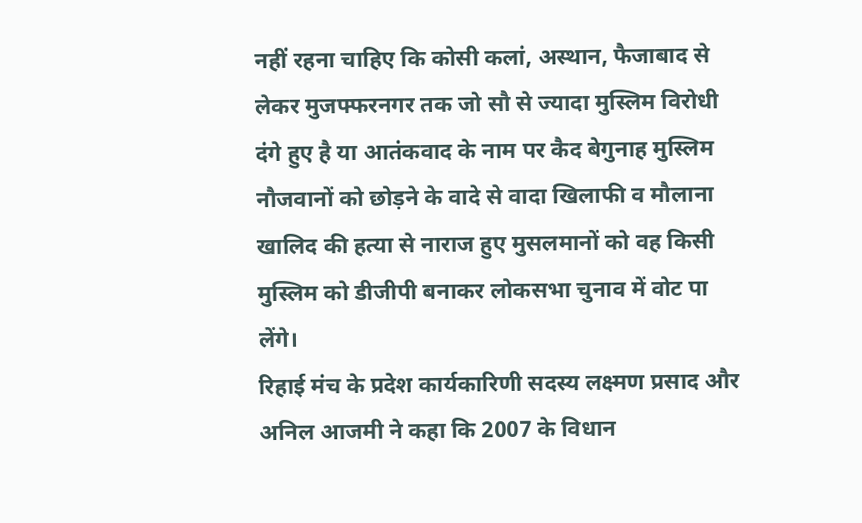नहीं रहना चाहिए कि कोसी कलां, अस्थान, फैजाबाद से लेकर मुजफ्फरनगर तक जो सौ से ज्यादा मुस्लिम विरोधी दंगे हुए है या आतंकवाद के नाम पर कैद बेगुनाह मुस्लिम नौजवानों को छोड़ने के वादे से वादा खिलाफी व मौलाना खालिद की हत्या से नाराज हुए मुसलमानों को वह किसी मुस्लिम को डीजीपी बनाकर लोकसभा चुनाव में वोट पा लेंगे।
रिहाई मंच के प्रदेश कार्यकारिणी सदस्य लक्ष्मण प्रसाद और अनिल आजमी ने कहा कि 2007 के विधान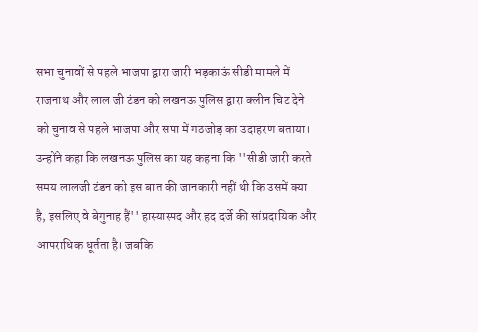सभा चुनावों से पहले भाजपा द्वारा जारी भड़काऊं सीडी मामले में राजनाथ और लाल जी टंडन को लखनऊ पुलिस द्वारा क्लीन चिट देने को चुनाव से पहले भाजपा और सपा में गठजोड़ का उदाहरण बताया। उन्होंने कहा कि लखनऊ पुलिस का यह कहना कि ''सीडी जारी करते समय लालजी टंडन को इस बात की जानकारी नहीं थी कि उसमें क्या है, इसलिए वे बेगुनाह हैं'' हास्यास्पद और हद दर्जे की सांप्रदायिक और आपराधिक धूर्तता है। जबकि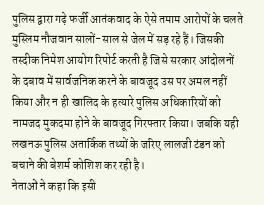पुलिस द्वारा गढ़े फर्जी आतंकवाद के ऐसे तमाम आरोपों के चलते मुस्लिम नौजवान सालों-साल से जेल में सड़ रहे हैं। जिसकी तस्दीक निमेश आयोग रिपोर्ट करती है जिसे सरकार आंदोलनों के दबाव में सार्वजनिक करने के बावजूद उस पर अमल नहीं किया और न ही खालिद के हत्यारे पुलिस अधिकारियों को नामजद मुकदमा होने के बावजूद गिरफ्तार किया। जबकि यही लखनऊ पुलिस अतार्किक तथ्यों के जरिए लालजी टंडन को बचाने की बेशर्म कोशिश कर रही है।
नेताओं ने कहा कि इसी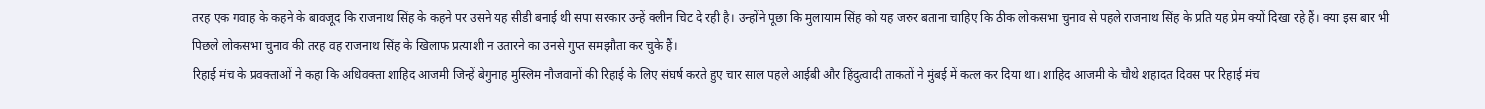तरह एक गवाह के कहने के बावजूद कि राजनाथ सिंह के कहने पर उसने यह सीडी बनाई थी सपा सरकार उन्हें क्लीन चिट दे रही है। उन्होंने पूछा कि मुलायाम सिंह को यह जरुर बताना चाहिए कि ठीक लोकसभा चुनाव से पहले राजनाथ सिंह के प्रति यह प्रेम क्यों दिखा रहे हैं। क्या इस बार भी पिछले लोकसभा चुनाव की तरह वह राजनाथ सिंह के खिलाफ प्रत्याशी न उतारने का उनसे गुप्त समझौता कर चुके हैं।
रिहाई मंच के प्रवक्ताओं ने कहा कि अधिवक्ता शाहिद आजमी जिन्हें बेगुनाह मुस्लिम नौजवानों की रिहाई के लिए संघर्ष करते हुए चार साल पहले आईबी और हिंदुत्वादी ताकतों ने मुंबई में कत्ल कर दिया था। शाहिद आजमी के चौथे शहादत दिवस पर रिहाई मंच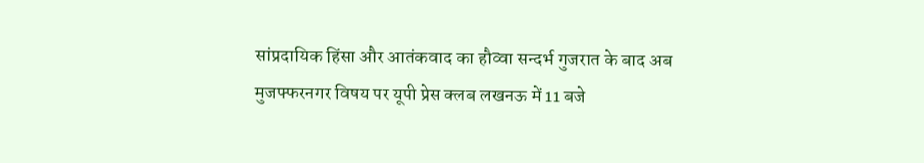सांप्रदायिक हिंसा और आतंकवाद का हौव्वा सन्दर्भ गुजरात के बाद अब मुजफ्फरनगर विषय पर यूपी प्रेस क्लब लखनऊ में 11 बजे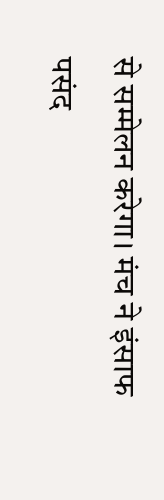से सम्मेलन करेगा। मंच ने इंसाफ पसंद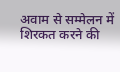अवाम से सम्मेलन में शिरकत करने की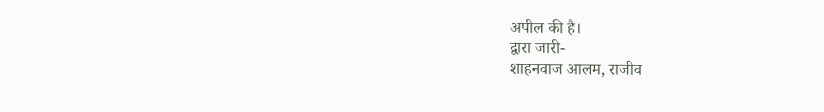अपील की है।
द्वारा जारी-
शाहनवाज आलम, राजीव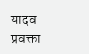यादव
प्रवक्ता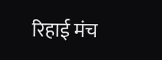रिहाई मंच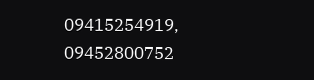09415254919, 09452800752